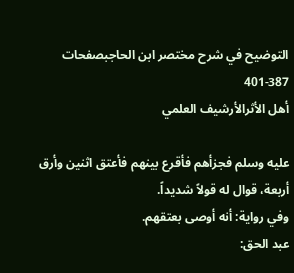التوضيح في شرح مختصر ابن الحاجبصفحات 387-401
أهل الأثرالأرشيف العلمي

عليه وسلم فجزأهم فأقرع بينهم فأعتق اثنين وأرق أربعة، قوال له قولاً شديداً.
وفي رواية: أنه أوصى بعتقهم.
عبد الحق: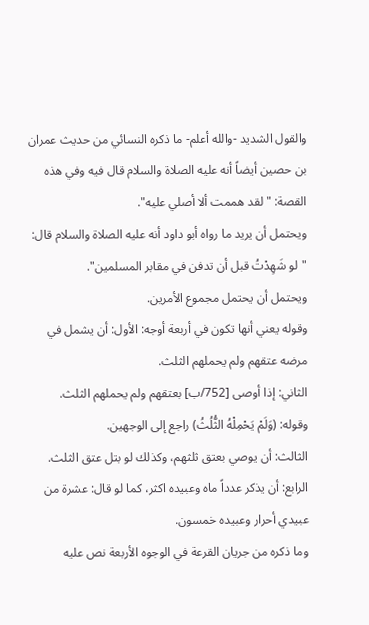والقول الشديد -والله أعلم- ما ذكره النسائي من حديث عمران بن حصين أيضاً أنه عليه الصلاة والسلام قال فيه وفي هذه القصة: "لقد هممت ألا أصلي عليه".
ويحتمل أن يريد ما رواه أبو داود أنه عليه الصلاة والسلام قال: "لو شَهِدْتُ قبل أن تدفن في مقابر المسلمين".
ويحتمل أن يحتمل مجموع الأمرين.
وقوله يعني أنها تكون في أربعة أوجه: الأول: أن يشمل في مرضه عتقهم ولم يحملهم الثلث.
الثاني: إذا أوصى [752/ب] بعتقهم ولم يحملهم الثلث.
وقوله: (وَلَمْ يَحْمِلْهُ الثُّلُثُ) راجع إلى الوجهين.
الثالث: أن يوصي بعتق ثلثهم، وكذلك لو بتل عتق الثلث.
الرابع: أن يذكر عدداً ماه وعبيده اكثر، كما لو قال: عشرة من عبيدي أحرار وعبيده خمسون.
وما ذكره من جريان القرعة في الوجوه الأربعة نص عليه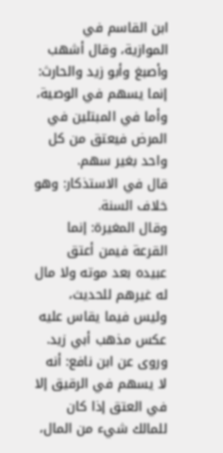ابن القاسم في الموازية، وقال أشهب وأصبغ وأبو زيد والحارث: إنما يسهم في الوصية، وأما في المبتلين في المرض فيعتق من كل واحد بغير سهم.
قال في الاستذكار: وهو خلاف السنة.
وقال المغيرة: إنما القرعة فيمن أعتق عبيده بعد موته ولا مال له غيرهم للحديث، وليس فيما يقاس عليه عكس مذهب أبي زيد.
وروى عن ابن نافع: أنه لا يسهم في الرقيق إلا في العتق إذا كان للمالك شيء من المال،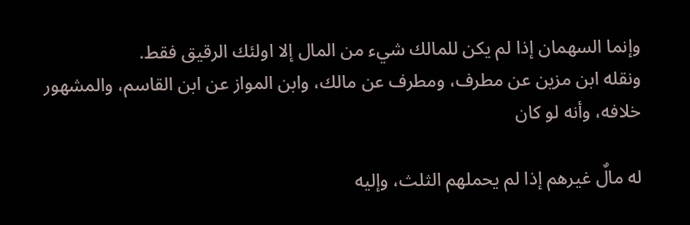وإنما السهمان إذا لم يكن للمالك شيء من المال إلا اولئك الرقيق فقط.
ونقله ابن مزين عن مطرف، ومطرف عن مالك، وابن المواز عن ابن القاسم، والمشهور خلافه، وأنه لو كان

له مالٌ غيرهم إذا لم يحملهم الثلث، وإليه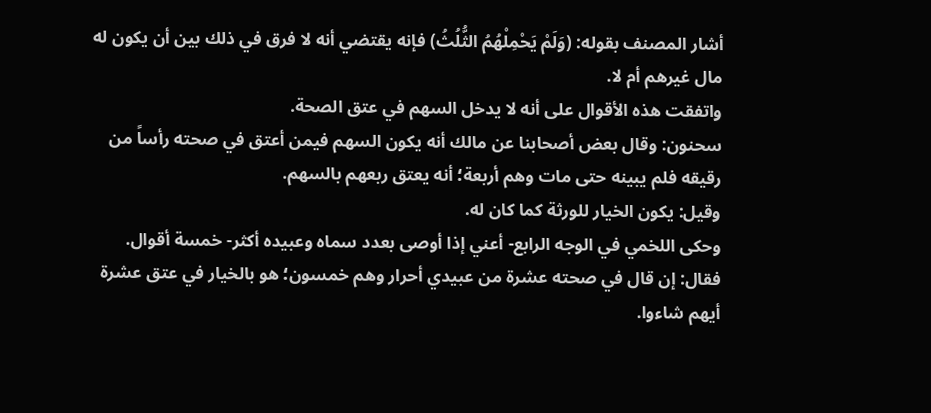أشار المصنف بقوله: (وَلَمْ يَحْمِلْهُمُ الثُّلُثُ) فإنه يقتضي أنه لا فرق في ذلك بين أن يكون له مال غيرهم أم لا.
واتفقت هذه الأقوال على أنه لا يدخل السهم في عتق الصحة.
سحنون: وقال بعض أصحابنا عن مالك أنه يكون السهم فيمن أعتق في صحته رأساً من رقيقه فلم يبينه حتى مات وهم أربعة؛ أنه يعتق ربعهم بالسهم.
وقيل: يكون الخيار للورثة كما كان له.
وحكى اللخمي في الوجه الرابع- أعني إذا أوصى بعدد سماه وعبيده أكثر- خمسة أقوال.
فقال: إن قال في صحته عشرة من عبيدي أحرار وهم خمسون؛ هو بالخيار في عتق عشرة أيهم شاءوا.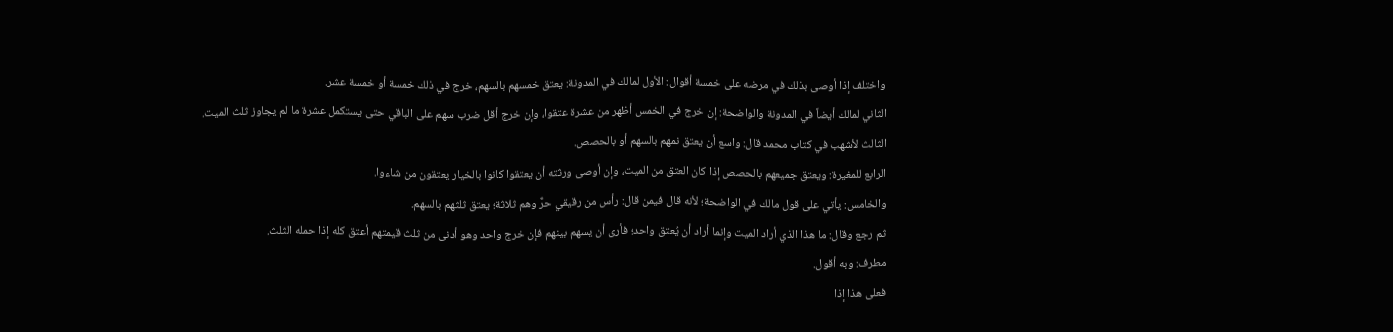واختلف إذا أوصى بذلك في مرضه على خمسة أقوال: الأول لمالك في المدونة: يعتق خمسهم بالسهم، خرج في ذلك خمسة أو خمسة عشر.
الثاني لمالك أيضاً في المدونة والواضحة: إن خرج في الخمس أظهر من عشرة عتقوا، وإن خرج أقل ضرب سهم على الباقي حتى يستكمل عشرة ما لم يجاوز ثلث الميت.
الثالث لأشهب في كتاب محمد قال: واسع أن يعتق نمهم بالسهم أو بالحصص.
الرابع للمغيرة: ويعتق جميعهم بالحصص إذا كان العتق من الميت، وإن أوصى ورثته أن يعتقوا كانوا بالخيار يعتقون من شاءوا.
والخامس: يأتي على قول مالك في الواضحة؛ لأنه قال فيمن قال: رأس من رقيقي حرٌّ وهم ثلاثة؛ يعتق ثلثهم بالسهم.
ثم رجع وقال: ما هذا الذي أراد الميت وإنما أراد أن يُعتق واحد؛ فأرى أن يسهم بينهم فإن خرج واحد وهو أدنى من ثلث قيمتهم أعتق كله إذا حمله الثلث.
مطرف: وبه أقول.
فعلى هذا إذا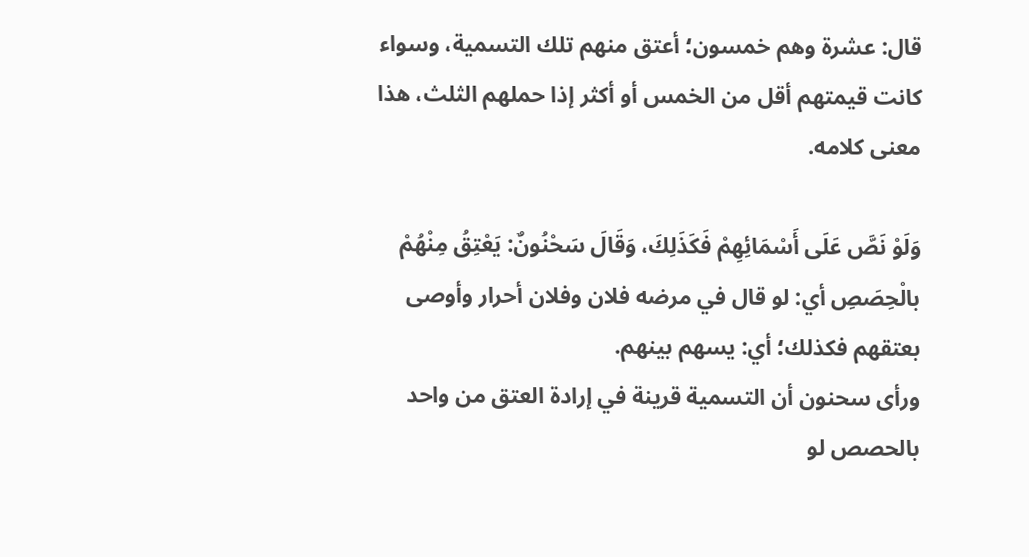قال: عشرة وهم خمسون؛ أعتق منهم تلك التسمية، وسواء كانت قيمتهم أقل من الخمس أو أكثر إذا حملهم الثلث، هذا معنى كلامه.

وَلَوْ نَصَّ عَلَى أَسْمَائِهِمْ فَكَذَلِكَ، وَقَالَ سَحْنُونٌ: يَعْتِقُ مِنْهُمْ بالْحِصَصِ أي: لو قال في مرضه فلان وفلان أحرار وأوصى بعتقهم فكذلك؛ أي: يسهم بينهم.
ورأى سحنون أن التسمية قرينة في إرادة العتق من واحد بالحصص لو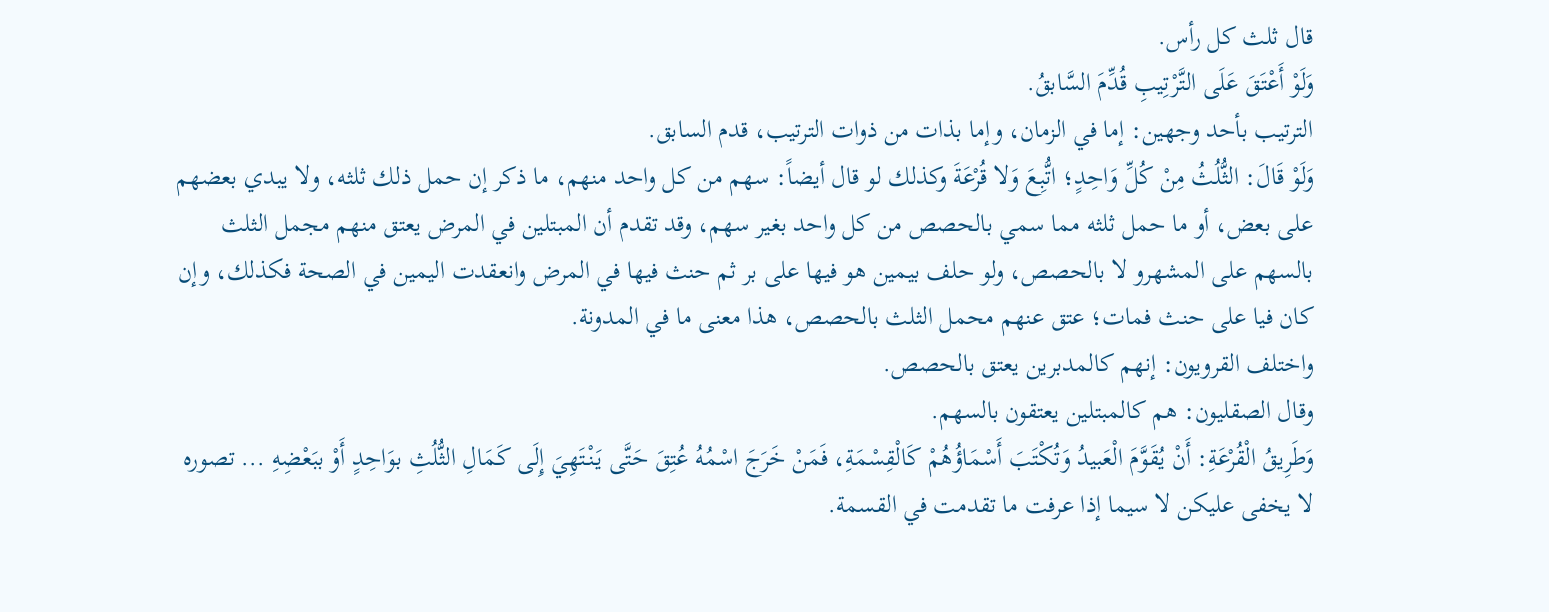قال ثلث كل رأس.
وَلَوْ أَعْتَقَ عَلَى التَّرْتِيبِ قُدِّمَ السَّابقُ.
الترتيب بأحد وجهين: إما في الزمان، وإما بذات من ذوات الترتيب، قدم السابق.
وَلَوْ قَالَ: الثُّلُثُ مِنْ كُلِّ وَاحِدٍ؛ اتُّبِعَ وَلا قُرْعَةَ وكذلك لو قال أيضاً: سهم من كل واحد منهم، ما ذكر إن حمل ذلك ثلثه، ولا يبدي بعضهم على بعض، أو ما حمل ثلثه مما سمي بالحصص من كل واحد بغير سهم، وقد تقدم أن المبتلين في المرض يعتق منهم مجمل الثلث بالسهم على المشهرو لا بالحصص، ولو حلف بيمين هو فيها على بر ثم حنث فيها في المرض وانعقدت اليمين في الصحة فكذلك، وإن كان فيا على حنث فمات؛ عتق عنهم محمل الثلث بالحصص، هذا معنى ما في المدونة.
واختلف القرويون: إنهم كالمدبرين يعتق بالحصص.
وقال الصقليون: هم كالمبتلين يعتقون بالسهم.
وَطَرِيقُ الْقُرْعَةِ: أَنْ يُقَوَّمَ الْعَبيدُ وَتُكْتَبَ أَسْمَاؤُهُمْ كَالْقِسْمَةِ، فَمَنْ خَرَجَ اسْمُهُ عُتِقَ حَتَّى يَنْتَهِيَ إِلَى كَمَالِ الثُّلُثِ بوَاحِدٍ أَوْ ببَعْضِهِ ... تصوره لا يخفى عليكن لا سيما إذا عرفت ما تقدمت في القسمة.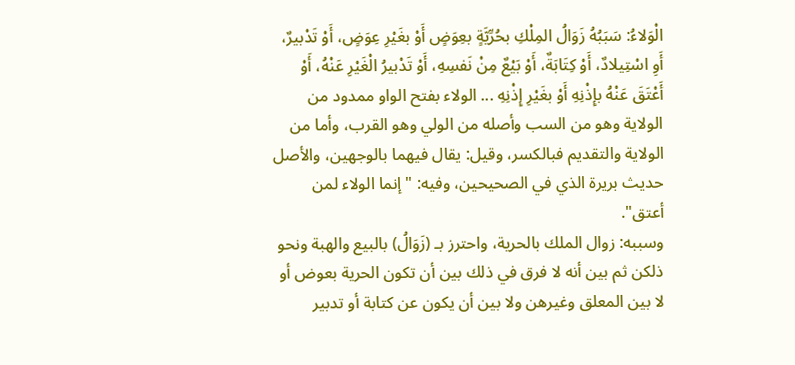الْوَلاءُ: سَبَبُهُ زَوَالُ المِلْكِ بحُرِّيَّةٍ بعِوَضٍ أَوْ بغَيْرِ عِوَضٍ، أَوْ تَدْبيرٌ، أَوِ اسْتِيلادٌ، أَوْ كِتَابَةٌ، أَوْ بَيْعٌ مِنْ نَفسِهِ، أَوْ تَدْبيرُ الْغَيْرِ عَنْهُ، أَوْ أَعْتَقَ عَنْهُ بإِذْنِهِ أَوْ بغَيْرِ إِذْنِهِ ... الولاء بفتح الواو ممدود من الولاية وهو من السب وأصله من الولي وهو القرب، وأما من الولاية والتقديم فبالكسر، وقيل: يقال فيهما بالوجهين، والأصل حديث بريرة الذي في الصحيحين، وفيه: "إنما الولاء لمن أعتق".
وسببه: زوال الملك بالحرية، واحترز بـ (زَوَالُ) بالبيع والهبة ونحو ذلكن ثم بين أنه لا فرق في ذلك بين أن تكون الحرية بعوض أو لا بين المعلق وغيرهن ولا بين أن يكون عن كتابة أو تدبير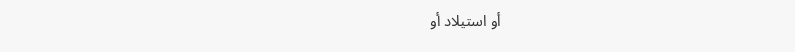أو استيلاد أو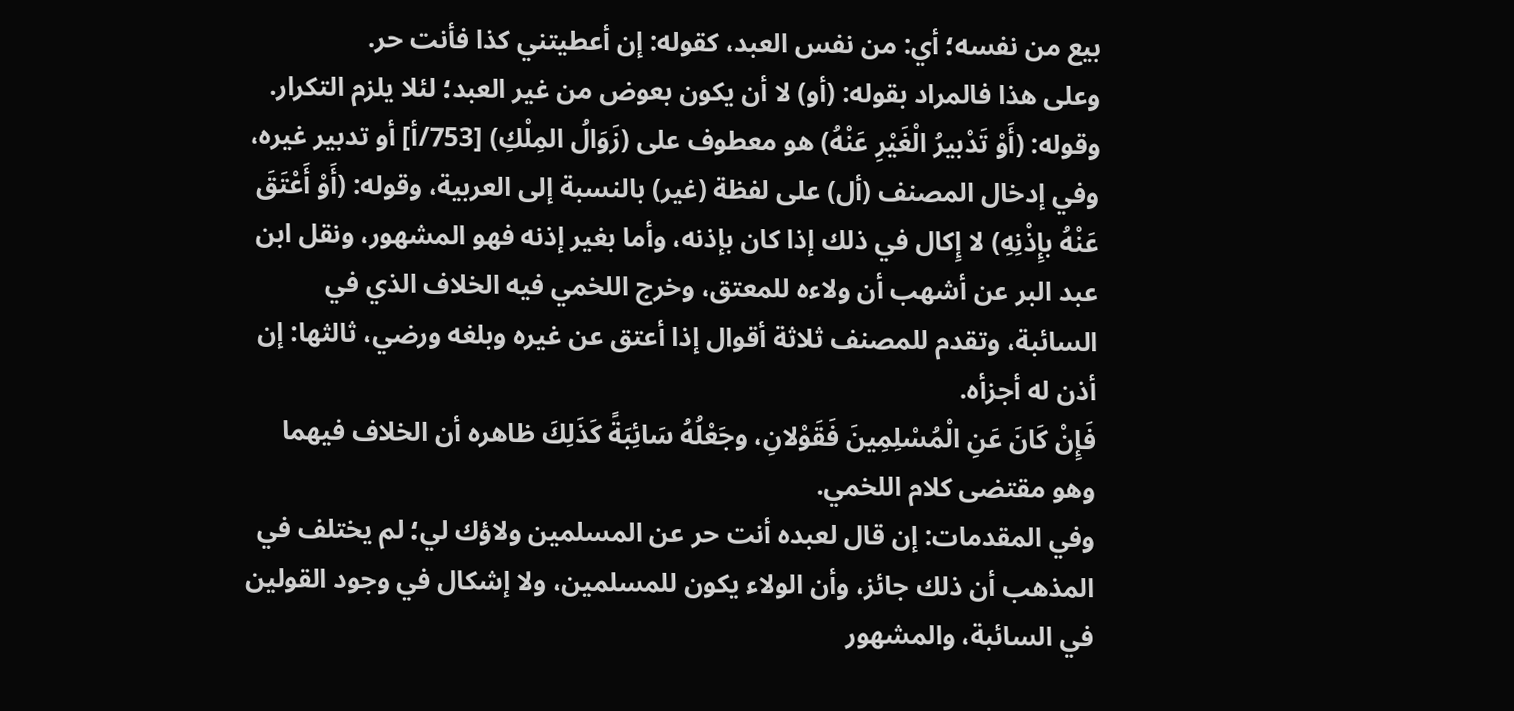بيع من نفسه؛ أي: من نفس العبد، كقوله: إن أعطيتني كذا فأنت حر.
وعلى هذا فالمراد بقوله: (أو) لا أن يكون بعوض من غير العبد؛ لئلا يلزم التكرار.
وقوله: (أَوْ تَدْبيرُ الْغَيْرِ عَنْهُ) هو معطوف على (زَوَالُ المِلْكِ) [753/أ] أو تدبير غيره، وفي إدخال المصنف (أل) على لفظة (غير) بالنسبة إلى العربية، وقوله: (أَوْ أَعْتَقَ عَنْهُ بإِذْنِهِ) لا إِكال في ذلك إذا كان بإذنه، وأما بغير إذنه فهو المشهور، ونقل ابن عبد البر عن أشهب أن ولاءه للمعتق، وخرج اللخمي فيه الخلاف الذي في السائبة، وتقدم للمصنف ثلاثة أقوال إذا أعتق عن غيره وبلغه ورضي، ثالثها: إن أذن له أجزأه.
فَإِنْ كَانَ عَنِ الْمُسْلِمِينَ فَقَوْلانِ، وجَعْلُهُ سَائِبَةً كَذَلِكَ ظاهره أن الخلاف فيهما وهو مقتضى كلام اللخمي.
وفي المقدمات: إن قال لعبده أنت حر عن المسلمين ولاؤك لي؛ لم يختلف في المذهب أن ذلك جائز، وأن الولاء يكون للمسلمين، ولا إشكال في وجود القولين في السائبة، والمشهور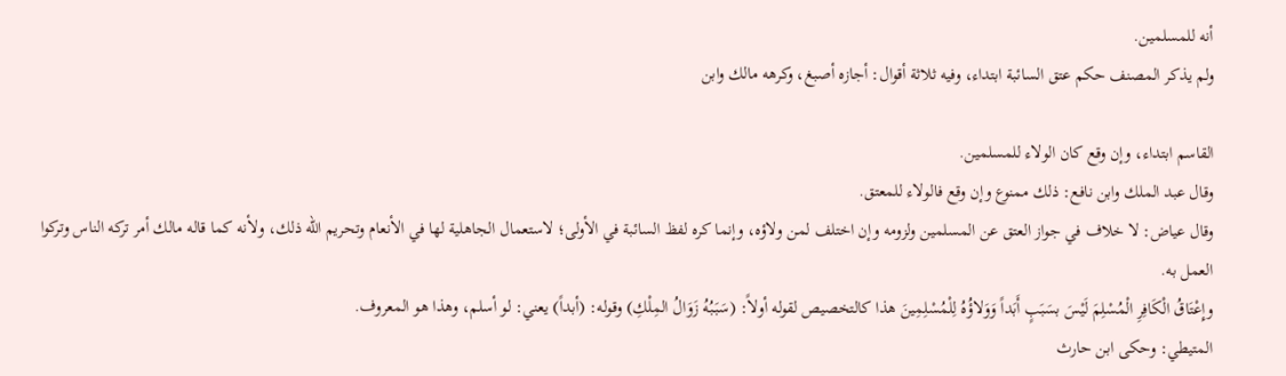أنه للمسلمين.
ولم يذكر المصنف حكم عتق السائبة ابتداء، وفيه ثلاثة أقوال: أجازه أصبغ، وكرهه مالك وابن

القاسم ابتداء، وإن وقع كان الولاء للمسلمين.
وقال عبد الملك وابن نافع: ذلك ممنوع وإن وقع فالولاء للمعتق.
وقال عياض: لا خلاف في جواز العتق عن المسلمين ولزومه وإن اختلف لمن ولاؤه، وإنما كره لفظ السائبة في الأولى؛ لاستعمال الجاهلية لها في الأنعام وتحريم الله ذلك، ولأنه كما قاله مالك أمر تركه الناس وتركوا العمل به.
وإِعْتَاقُ الْكَافِرِ الْمُسْلِمَ لَيْسَ بسَبَبٍ أَبَداً وَوَلاؤُهُ لِلْمُسْلِمِينَ هذا كالتخصيص لقوله أولاً: (سَبَبُهُ زَوَالُ المِلْكِ) وقوله: (أبداً) يعني: لو أسلم، وهذا هو المعروف.
المتيطي: وحكى ابن حارث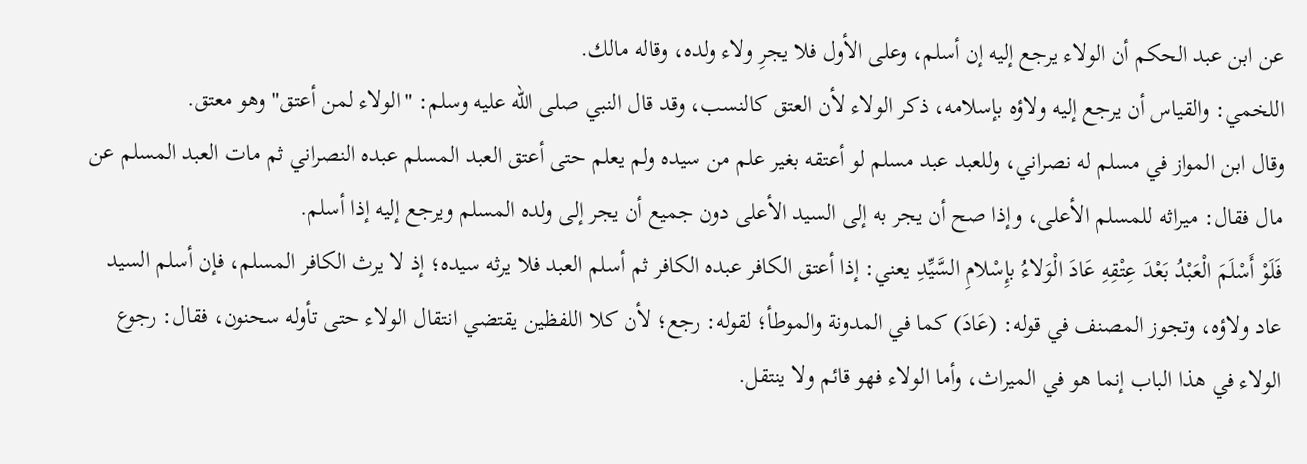عن ابن عبد الحكم أن الولاء يرجع إليه إن أسلم، وعلى الأول فلا يجرِ ولاء ولده، وقاله مالك.
اللخمي: والقياس أن يرجع إليه ولاؤه بإسلامه، ذكر الولاء لأن العتق كالنسب، وقد قال النبي صلى الله عليه وسلم: "الولاء لمن أعتق" وهو معتق.
وقال ابن المواز في مسلم له نصراني، وللعبد عبد مسلم لو أعتقه بغير علم من سيده ولم يعلم حتى أعتق العبد المسلم عبده النصراني ثم مات العبد المسلم عن مال فقال: ميراثه للمسلم الأعلى، وإذا صح أن يجر به إلى السيد الأعلى دون جميع أن يجر إلى ولده المسلم ويرجع إليه إذا أسلم.
فَلَوْ أَسْلَمَ الْعَبْدُ بَعْدَ عِتْقِهِ عَادَ الْوَلاءُ بإِسْلامِ السَّيِّدِ يعني: إذا أعتق الكافر عبده الكافر ثم أسلم العبد فلا يرثه سيده؛ إذ لا يرث الكافر المسلم، فإن أسلم السيد عاد ولاؤه، وتجوز المصنف في قوله: (عَادَ) كما في المدونة والموطأ؛ لقوله: رجع؛ لأن كلا اللفظين يقتضي انتقال الولاء حتى تأوله سحنون، فقال: رجوع الولاء في هذا الباب إنما هو في الميراث، وأما الولاء فهو قائم ولا ينتقل.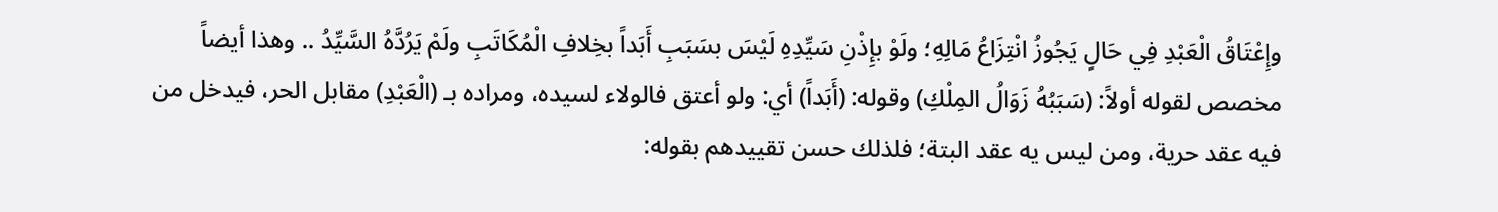وإِعْتَاقُ الْعَبْدِ فِي حَالٍ يَجُوزُ انْتِزَاعُ مَالِهِ؛ ولَوْ بإِذْنِ سَيِّدِهِ لَيْسَ بسَبَبِ أَبَداً بخِلافِ الْمُكَاتَبِ ولَمْ يَرُدَّهُ السَّيِّدُ .. وهذا أيضاً مخصص لقوله أولاً: (سَبَبُهُ زَوَالُ المِلْكِ) وقوله: (أَبَداً) أي: ولو أعتق فالولاء لسيده، ومراده بـ (الْعَبْدِ) مقابل الحر، فيدخل من فيه عقد حرية، ومن ليس يه عقد البتة؛ فلذلك حسن تقييدهم بقوله: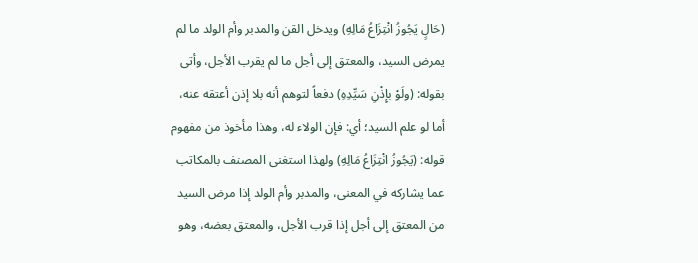(حَالٍ يَجُوزُ انْتِزَاعُ مَالِهِ) ويدخل القن والمدبر وأم الولد ما لم يمرض السيد، والمعتق إلى أجل ما لم يقرب الأجل، وأتى بقوله: (ولَوْ بإِذْنِ سَيِّدِهِ) دفعاً لتوهم أنه بلا إذن أعتقه عنه، أما لو علم السيد؛ أي: فإن الولاء له، وهذا مأخوذ من مفهوم قوله: (يَجُوزُ انْتِزَاعُ مَالِهِ) ولهذا استغنى المصنف بالمكاتب عما يشاركه في المعنى، والمدبر وأم الولد إذا مرض السيد من المعتق إلى أجل إذا قرب الأجل، والمعتق بعضه، وهو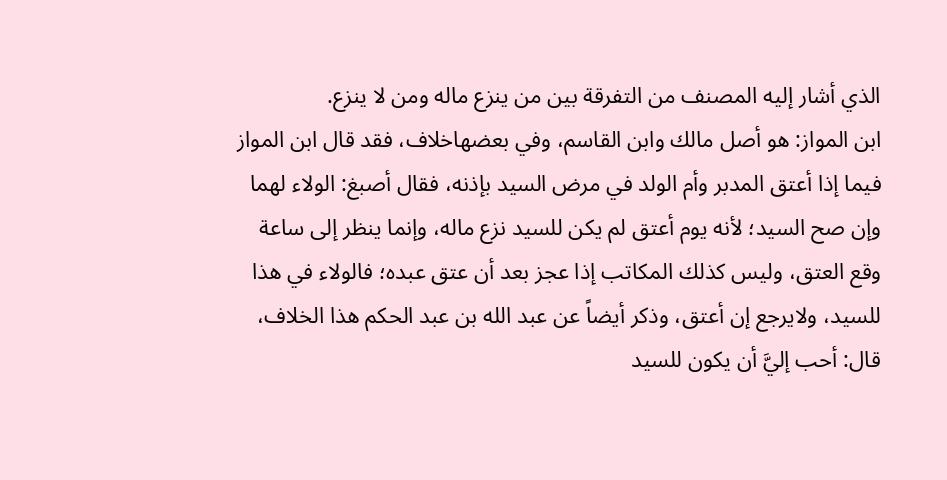الذي أشار إليه المصنف من التفرقة بين من ينزع ماله ومن لا ينزع.
ابن المواز: هو أصل مالك وابن القاسم، وفي بعضهاخلاف، فقد قال ابن المواز فيما إذا أعتق المدبر وأم الولد في مرض السيد بإذنه، فقال أصبغ: الولاء لهما وإن صح السيد؛ لأنه يوم أعتق لم يكن للسيد نزع ماله، وإنما ينظر إلى ساعة وقع العتق، وليس كذلك المكاتب إذا عجز بعد أن عتق عبده؛ فالولاء في هذا للسيد، ولايرجع إن أعتق، وذكر أيضاً عن عبد الله بن عبد الحكم هذا الخلاف، قال: أحب إليَّ أن يكون للسيد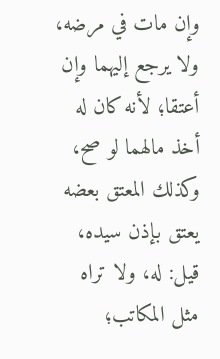وإن مات في مرضه، ولا يرجع إليهما وإن أعتقا؛ لأنه كان له أخذ مالهما لو صح، وكذلك المعتق بعضه يعتق بإذن سيده، قيل: له، ولا تراه مثل المكاتب؛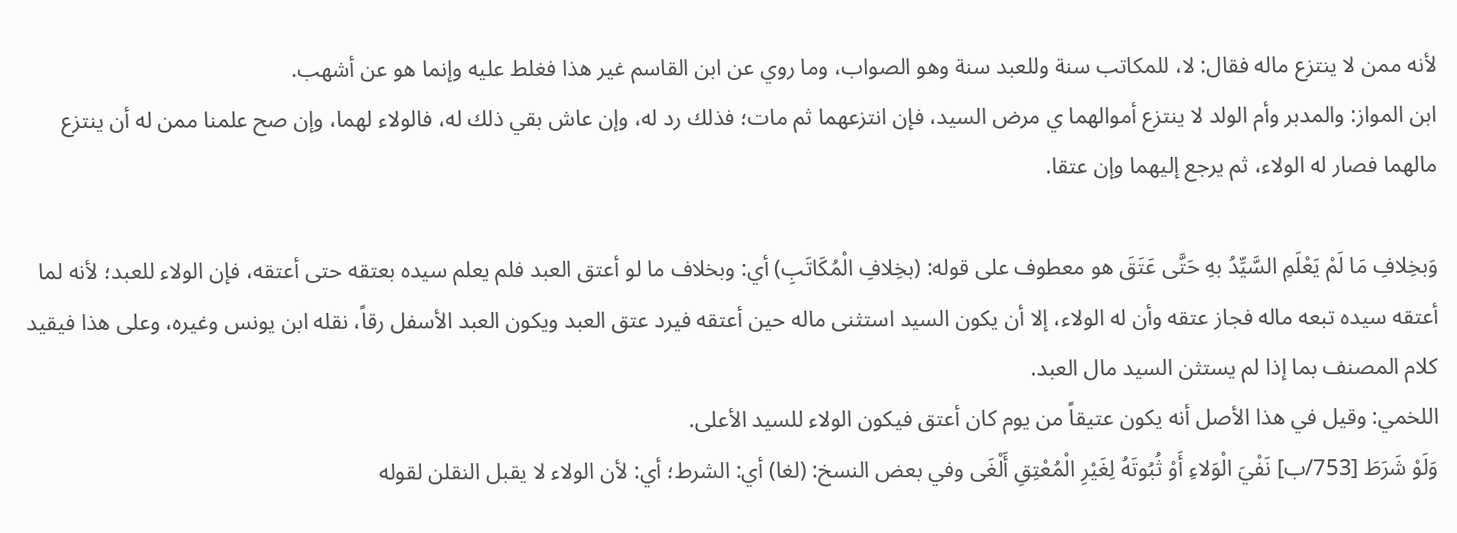لأنه ممن لا ينتزع ماله فقال: لا، للمكاتب سنة وللعبد سنة وهو الصواب، وما روي عن ابن القاسم غير هذا فغلط عليه وإنما هو عن أشهب.
ابن المواز: والمدبر وأم الولد لا ينتزع أموالهما ي مرض السيد، فإن انتزعهما ثم مات؛ فذلك رد له، وإن عاش بقي ذلك له، فالولاء لهما، وإن صح علمنا ممن له أن ينتزع مالهما فصار له الولاء، ثم يرجع إليهما وإن عتقا.

وَبخِلافِ مَا لَمْ يَعْلَمِ السَّيِّدُ بهِ حَتَّى عَتَقَ هو معطوف على قوله: (بخِلافِ الْمُكَاتَبِ) أي: وبخلاف ما لو أعتق العبد فلم يعلم سيده بعتقه حتى أعتقه، فإن الولاء للعبد؛ لأنه لما أعتقه سيده تبعه ماله فجاز عتقه وأن له الولاء، إلا أن يكون السيد استثنى ماله حين أعتقه فيرد عتق العبد ويكون العبد الأسفل رقاً، نقله ابن يونس وغيره، وعلى هذا فيقيد كلام المصنف بما إذا لم يستثن السيد مال العبد.
اللخمي: وقيل في هذا الأصل أنه يكون عتيقاً من يوم كان أعتق فيكون الولاء للسيد الأعلى.
وَلَوْ شَرَطَ [753/ب] نَفْيَ الْوَلاءِ أَوْ ثُبُوتَهُ لِغَيْرِ الْمُعْتِقِ أَلْغَى وفي بعض النسخ: (لغا) أي: الشرط؛ أي: لأن الولاء لا يقبل النقلن لقوله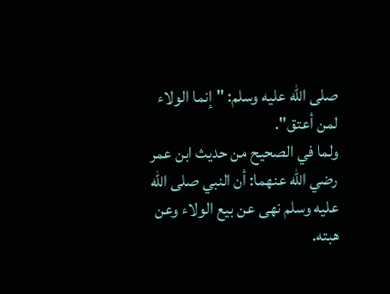صلى الله عليه وسلم: "إنما الولاء لمن أعتق".
ولما في الصحيح من حديث ابن عمر رضي الله عنهما: أن النبي صلى الله عليه وسلم نهى عن بيع الولاء وعن هبته.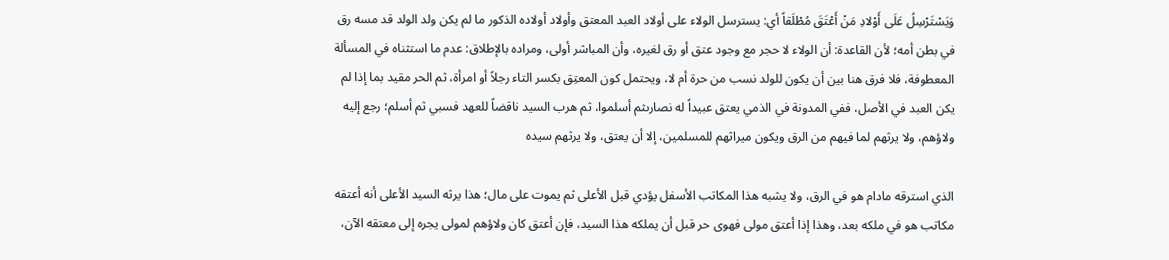وَيَسْتَرْسِلُ عَلَى أَوْلادِ مَنْ أَعْتَقَ مُطْلَقاً أي: يسترسل الولاء على أولاد العبد المعتق وأولاد أولاده الذكور ما لم يكن ولد الولد قد مسه رق في بطن أمه؛ لأن القاعدة: أن الولاء لا حجر مع وجود عتق أو رق لغيره، وأن المباشر أولى، ومراده بالإطلاق: عدم ما استثناه في المسألة المعطوفة، فلا فرق هنا بين أن يكون للولد نسب من حرة أم لا، ويحتمل كون المعتِق بكسر التاء رجلاً أو امرأة، ثم الحر مقيد بما إذا لم يكن العبد في الأصل، ففي المدونة في الذمي يعتق عبيداً له نصارىثم أسلموا، ثم هرب السيد ناقضاً للعهد فسبي ثم أسلم؛ رجع إليه ولاؤهم، ولا يرثهم لما فيهم من الرق ويكون ميراثهم للمسلمين، إلا أن يعتق، ولا يرثهم سيده

الذي استرقه مادام هو في الرق، ولا يشبه هذا المكاتب الأسفل يؤدي قبل الأعلى ثم يموت على مال؛ هذا يرثه السيد الأعلى أنه أعتقه مكاتب هو في ملكه بعد، وهذا إذا أعتق مولى فهوى حر قبل أن يملكه هذا السيد، فإن أعتق كان ولاؤهم لمولى يجره إلى معتقه الآن،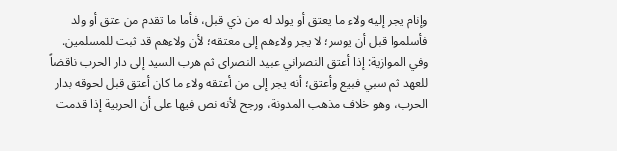وإنام يجر إليه ولاء ما يعتق أو يولد له من ذي قبل، فأما ما تقدم من عتق أو ولد فأسلموا قبل أن يوسر؛ لا يجر ولاءهم إلى معتقه؛ لأن ولاءهم قد ثبت للمسلمين.
وفي الموازية: إذا أعتق النصراني عبيد النصراى ثم هرب السيد إلى دار الحرب ناقضاً للعهد ثم سبي فبيع وأعتق؛ أنه يجر إلى من أعتقه ولاء ما كان أعتق قبل لحوقه بدار الحرب، وهو خلاف مذهب المدونة، ورجح لأنه نص فيها على أن الحربية إذا قدمت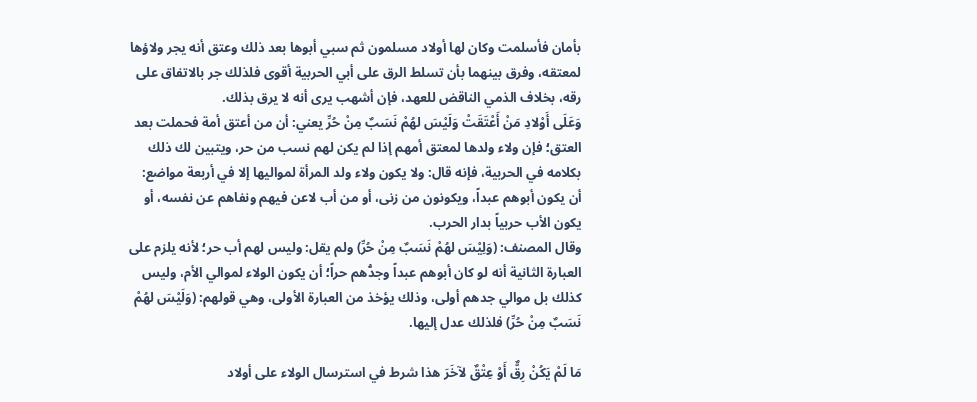بأمان فأسلمت وكان لها أولاد مسلمون ثم سبي أبوها بعد ذلك وعتق أنه يجر ولاؤها لمعتقه، وفرق بينهما بأن تسلط الرق على أبي الحربية أقوى فلذلك جر بالاتفاق على رقه، بخلاف الذمي الناقض للعهد، فإن أشهب يرى أنه لا يرق بذلك.
وَعَلَى أَوْلادِ مَنْ أَعْتَقَتْ وَلَيْسَ لهُمْ نَسَبٌ مِنْ حُرِّ يعني: أن من أعتق أمة فحملت بعد العتق؛ فإن ولاء ولدها لمعتق أمهم إذا لم يكن لهم نسب من حر، ويتبين لك ذلك بكلامه في الحربية، فإنه قال: ولا يكون ولاء ولد المرأة لمواليها إلا في أربعة مواضع: أن يكون أبوهم عبداً، ويكونون من زنى، أو من أب لاعن فيهم ونفاهم عن نفسه، أو يكون الأب حربياً بدار الحرب.
وقال المصنف: (وَلِيْسَ لهُمْ نَسَبٌ مِنْ حُرِّ) ولم يقل: وليس لهم أب حر؛ لأنه يلزم على العبارة الثانية أنه لو كان أبوهم عبداً وجدُّهم حراً؛ أن يكون الولاء لموالي الأم، وليس كذلك بل موالي جدهم أولى، وذلك يؤخذ من العبارة الأولى، وهي قولهم: (وَلَيْسَ لهُمْ نَسَبٌ مِنْ حُرِّ) فلذلك عدل إليها.

مَا لَمْ يَكُنْ رِقٌّ أَوْ عِتْقٌ لآخَرَ هذا شرط في استرسال الولاء على أولاد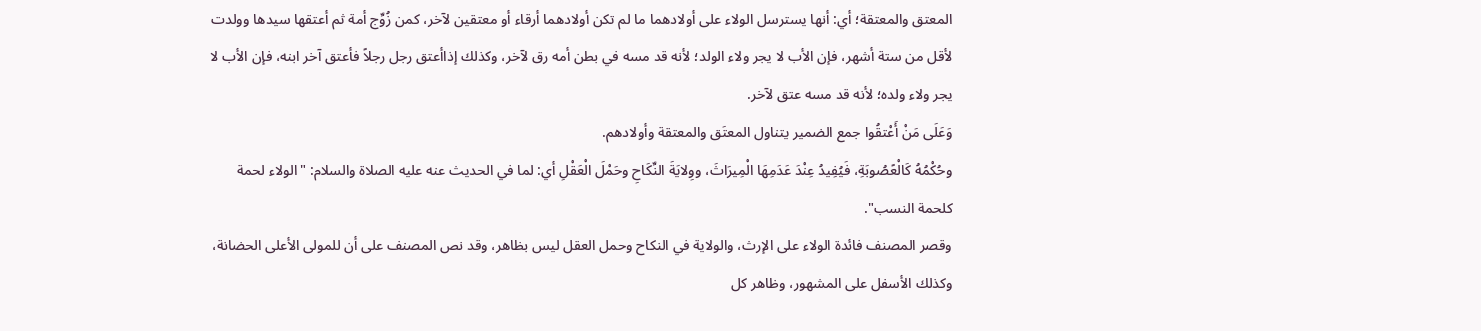المعتق والمعتقة؛ أي: أنها يسترسل الولاء على أولادهما ما لم تكن أولادهما أرقاء أو معتقين لآخر، كمن زُوِّج أمة ثم أعتقها سيدها وولدت لأقل من ستة أشهر، فإن الأب لا يجر ولاء الولد؛ لأنه قد مسه في بطن أمه رق لآخر، وكذلك إذاأعتق رجل رجلاً فأعتق آخر ابنه، فإن الأب لا يجر ولاء ولده؛ لأنه قد مسه عتق لآخر.
وَعَلَى مَنْ أَعْتقُوا جمع الضمير يتناول المعتَق والمعتقة وأولادهم.
وحُكْمُهُ كَالْعًصُوبَةِ، فَيُفِيدُ عِنْدَ عَدَمِهَا الْمِيرَاثَ، ووِلايَةَ النِّكَاحِ وحَمْلَ الْعَقْلِ أي: لما في الحديث عنه عليه الصلاة والسلام: "الولاء لحمة كلحمة النسب".
وقصر المصنف فائدة الولاء على الإرث، والولاية في النكاح وحمل العقل ليس بظاهر، وقد نص المصنف على أن للمولى الأعلى الحضانة، وكذلك الأسفل على المشهور، وظاهر كل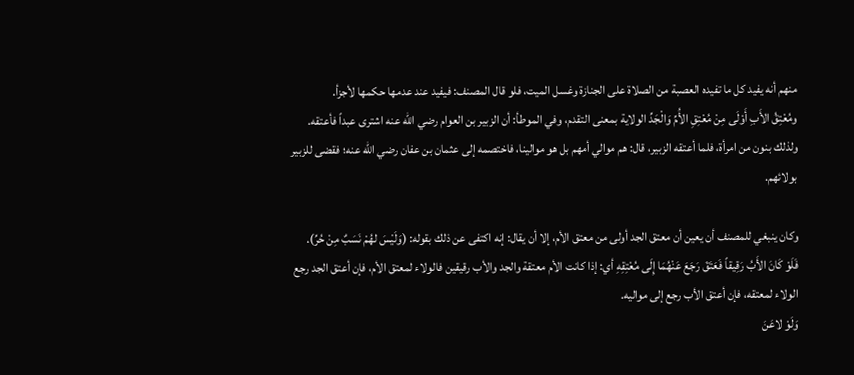منهم أنه يفيد كل ما تفيده العصبة من الصلاة على الجنازة وغسل الميت، فلو قال المصنف: فيفيد عند عدمها حكمها لأجزأ.
ومُعْتِقُ الأَبِ أَوْلَى مِنْ مُعْتِقِ الأُمِّ وَالْجَدِّ الولاية بمعنى التقدم، وفي الموطأ: أن الزبير بن العوام رضي الله عنه اشترى عبداً فأعتقه.
ولذلك بنون من امرأة، فلما أعتقه الزبير، قال: هم موالي أمهم بل هو موالينا، فاختصمه إلى عثمان بن عفان رضي الله عنه؛ فقضى للزبير بولائهم.

وكان ينبغي للمصنف أن يعين أن معتق الجد أولى من معتق الأم، إلا أن يقال: إنه اكتفى عن ذلك بقوله: (وَلَيْسَ لهُمْ نَسَبٌ مِنْ حُرِّ).
فَلَوْ كَانَ الأَبُ رَقِيقاً فَعَتَقَ رَجَعَ عَنْهُمَا إِلَى مُعْتِقِهِ أي: إذا كانت الأم معتقة والجد والأب رقيقين فالولاء لمعتق الأم، فإن أعتق الجد رجع الولاء لمعتقه، فإن أعتق الأب رجع إلى مواليه.
وَلَوْ لاعَنَ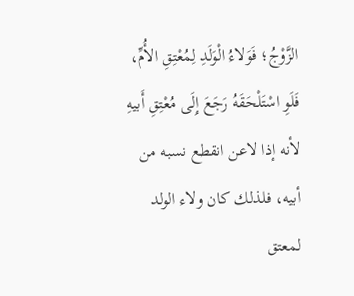الزَّوْجُ؛ فَوَلاءُ الْوَلَدِ لِمُعْتِقِ الأُمِّ، فَلَوِ اسْتَلْحَقَهُ رَجَعَ إِلَى مُعْتِقِ أَبيهِ لأنه إذا لاعن انقطع نسبه من أبيه، فلذلك كان ولاء الولد لمعتق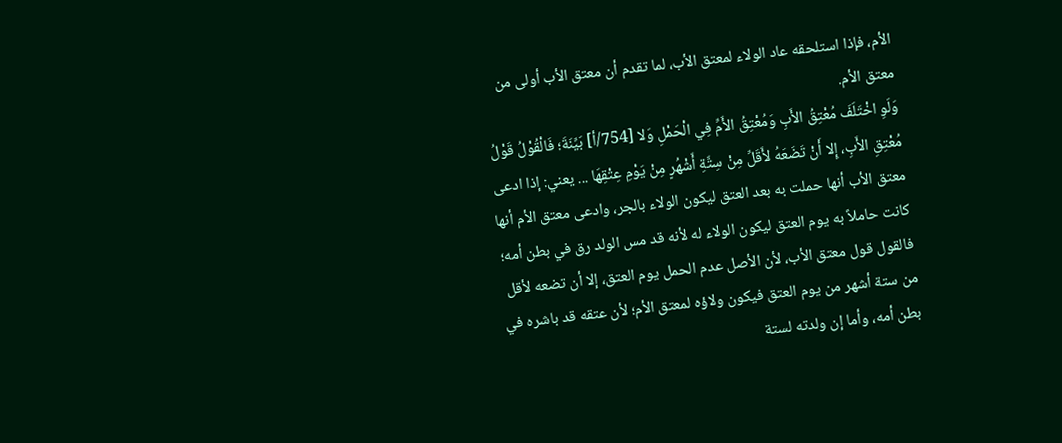الأم، فإذا استلحقه عاد الولاء لمعتق الأب، لما تقدم أن معتق الأب أولى من معتق الأم.
وَلَوِ اخْتَلَفَ مُعْتِقُ الأَبِ وَمُعْتِقُ الأَمِّ فِي الْحَمْلِ وَلا [754/أ] بَيِّنَةَ؛ فَالْقُوْلُ قَوْلُ مُعْتِقِ الأَبِ، إِلا أَنْ تَضَعَهُ لأَقَلِّ مِنْ سِتَّةِ أَشْهُرٍ مِنْ يَوْمِ عِتْقِهَا ... يعني: إذا ادعى معتق الأب أنها حملت به بعد العتق ليكون الولاء بالجر، وادعى معتق الأم أنها كانت حاملاً به يوم العتق ليكون الولاء له لأنه قد مس الولد رق في بطن أمه؛ فالقول قول معتق الأب، لأن الأصل عدم الحمل يوم العتق، إلا أن تضعه لأقل من ستة أشهر من يوم العتق فيكون ولاؤه لمعتق الأم؛ لأن عتقه قد باشره في بطن أمه، وأما إن ولدته لستة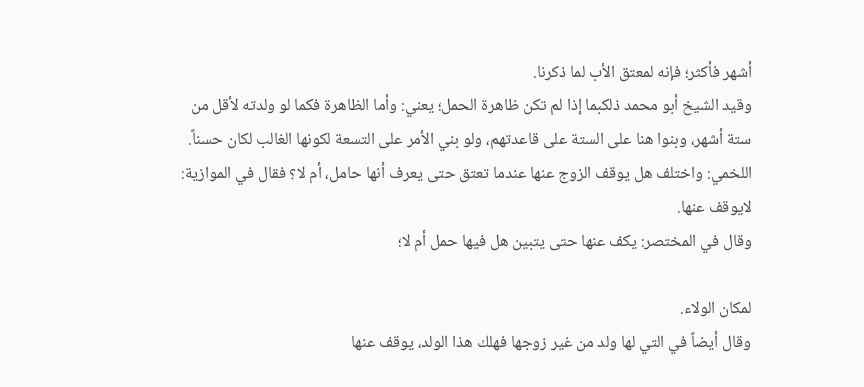أشهر فأكثر؛ فإنه لمعتق الأب لما ذكرنا.
وقيد الشيخ أبو محمد ذلكبما إذا لم تكن ظاهرة الحمل؛ يعني: وأما الظاهرة فكما لو ولدته لأقل من ستة أشهر، وبنوا هنا على الستة على قاعدتهم، ولو بني الأمر على التسعة لكونها الغالب لكان حسناً.
اللخمي: واختلف هل يوقف الزوج عنها عندما تعتق حتى يعرف أنها حامل، أم لا؟ فقال في الموازية: لايوقف عنها.
وقال في المختصر: يكف عنها حتى يتبين هل فيها حمل أم لا؛

لمكان الولاء.
وقال أيضاً في التي لها ولد من غير زوجها فهلك هذا الولد، يوقف عنها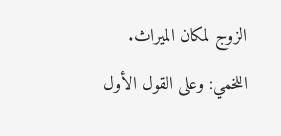الزوج لمكان الميراث.
اللخمي: وعلى القول الأول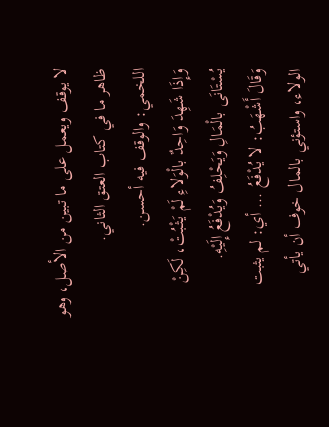لا يوقف ويعمل على ما تبين من الأصل، وهو ظاهر ما في كتاب العتق الثاني.
اللخمي: والوقف فيه أحسن.
وَإِذَا شَهِدَ وَاحِدٌ بالْوَلاءِ لَمْ يَثْبُتْ، لَكِنْ يُسْتَانَى بالْمَالِ وَيَحْلِفُ وَيُدْفَعُ إِلَيْهِ.
وَقَالَ أَشْهَبُ: لا يُدْفَعُ ... أي: لم يثبت الولاء، واستؤني بالمال خوف أن يأتي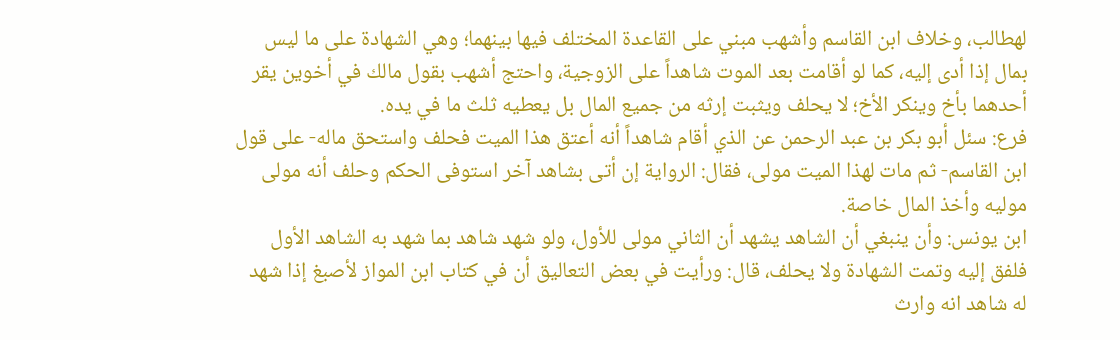لهطالب، وخلاف ابن القاسم وأشهب مبني على القاعدة المختلف فيها بينهما؛ وهي الشهادة على ما ليس بمال إذا أدى إليه، كما لو أقامت بعد الموت شاهداً على الزوجية، واحتج أشهب بقول مالك في أخوين يقر أحدهما بأخ وينكر الأخ؛ لا يحلف ويثبت إرثه من جميع المال بل يعطيه ثلث ما في يده.
فرع: سئل أبو بكر بن عبد الرحمن عن الذي أقام شاهداً أنه أعتق هذا الميت فحلف واستحق ماله- على قول ابن القاسم- ثم مات لهذا الميت مولى، فقال: الرواية إن أتى بشاهد آخر استوفى الحكم وحلف أنه مولى موليه وأخذ المال خاصة.
ابن يونس: وأن ينبغي أن الشاهد يشهد أن الثاني مولى للأول، ولو شهد شاهد بما شهد به الشاهد الأول فلفق إليه وتمت الشهادة ولا يحلف، قال: ورأيت في بعض التعاليق أن في كتاب ابن المواز لأصبغ إذا شهد له شاهد انه وارث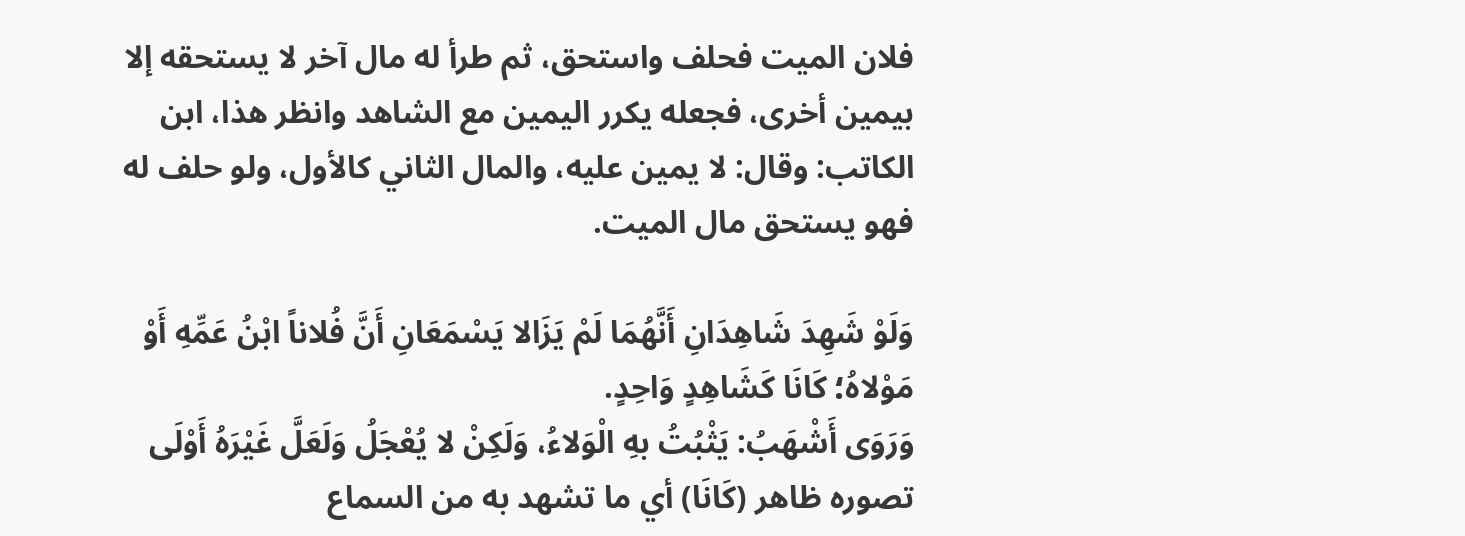فلان الميت فحلف واستحق، ثم طرأ له مال آخر لا يستحقه إلا بيمين أخرى، فجعله يكرر اليمين مع الشاهد وانظر هذا، ابن الكاتب: وقال: لا يمين عليه، والمال الثاني كالأول، ولو حلف له فهو يستحق مال الميت.

وَلَوْ شَهِدَ شَاهِدَانِ أَنَّهُمَا لَمْ يَزَالا يَسْمَعَانِ أَنَّ فُلاناً ابْنُ عَمِّهِ أَوْ مَوْلاهُ؛ كَانَا كَشَاهِدٍ وَاحِدٍ.
وَرَوَى أَشْهَبُ: يَثْبُتُ بهِ الْوَلاءُ، وَلَكِنْ لا يُعْجَلُ وَلَعَلَّ غَيْرَهُ أَوْلَى تصوره ظاهر (كَانَا) أي ما تشهد به من السماع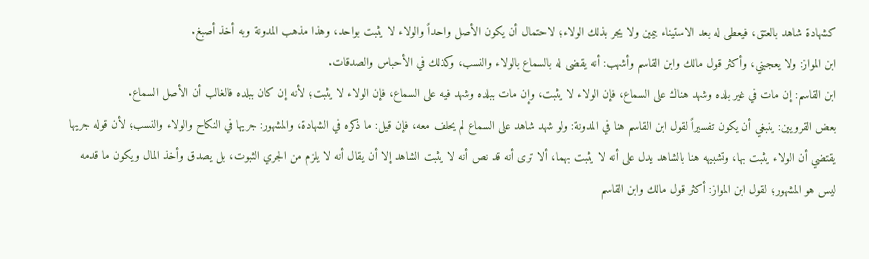كشهادة شاهد بالعتق، فيعطى له بعد الاستيناء بيمين ولا يجر بذلك الولاء؛ لاحتمال أن يكون الأصل واحداً والولاء لا يثبت بواحد، وهذا مذهب المدونة وبه أخذ أصبغ.
ابن المواز: ولا يعجبني، وأكثر قول مالك وابن القاسم وأشهب: أنه يقضى له بالسماع بالولاء والنسب، وكذلك في الأحباس والصدقات.
ابن القاسم: إن مات في غير بلده وشهد هناك على السماع، فإن الولاء لا يثبت، وإن مات ببلده وشهد فيه على السماع، فإن الولاء لا يثبت؛ لأنه إن كان ببلده فالغالب أن الأصل السماع.
بعض القرويين: ينبغي أن يكون تفسيراً لقول ابن القاسم هنا في المدونة: ولو شهد شاهد على السماع لم يحلف معه، فإن قيل: ما ذكره في الشهادة، والمشهور: جريها في النكاح والولاء والنسب؛ لأن قوله جريها يقتضي أن الولاء يثبت بها، وتشبيهه هنا بالشاهد يدل على أنه لا يثبت بهما، ألا ترى أنه قد نص أنه لا يثبت الشاهد إلا أن يقال أنه لا يلزم من الجري الثبوت، بل يصدق وأخذ المال ويكون ما قدمه ليس هو المشهور؛ لقول ابن المواز: أكثر قول مالك وابن القاسم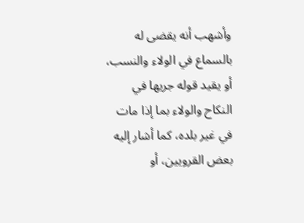وأشهب أنه يقضى له بالسماع في الولاء والنسب، أو يقيد قوله جريها في النكاح والولاء بما إذا مات في غير بلده، كما أشار إليه بعض القرويين، أو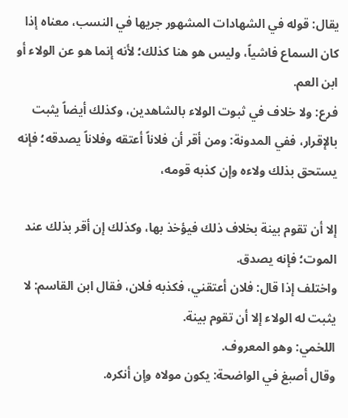يقال: قوله في الشهادات المشهور جريها في النسب، معناه إذا كان السماع فاشياً، وليس هو هنا كذلك؛ لأنه إنما هو عن الولاء أو ابن العم.
فرع: ولا خلاف في ثبوت الولاء بالشاهدين، وكذلك أيضاً يثبت بالإقرار، ففي المدونة: ومن أقر أن فلاناً أعتقه وفلاناً يصدقه؛ فإنه يستحق بذلك ولاءه وإن كذبه قومه،

إلا أن تقوم بينة بخلاف ذلك فيؤخذ بها، وكذلك إن أقر بذلك عند الموت؛ فإنه يصدق.
واختلف إذا قال: فلان أعتقني، فكذبه فلان، فقال ابن القاسم: لا يثبت له الولاء إلا أن تقوم بينة.
اللخمي: وهو المعروف.
وقال أصبغ في الواضحة: يكون مولاه وإن أنكره.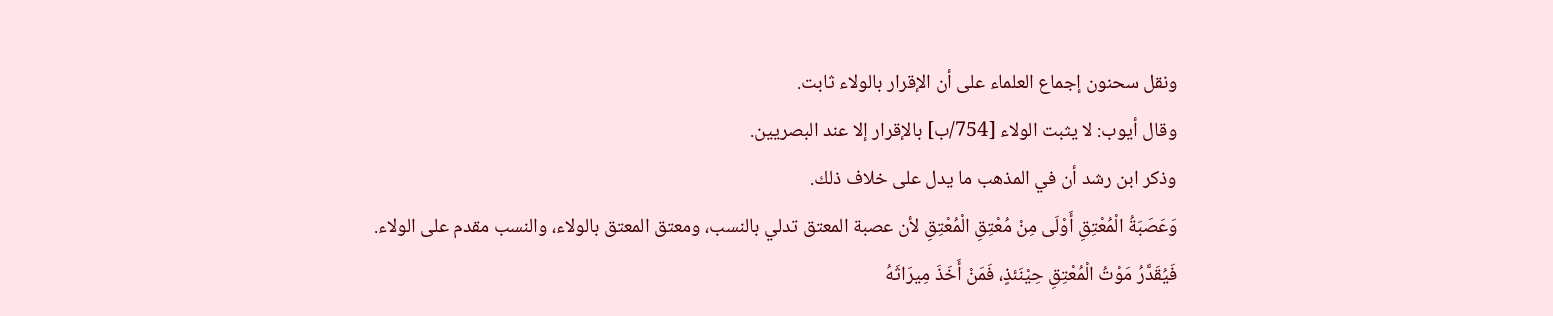ونقل سحنون إجماع العلماء على أن الإقرار بالولاء ثابت.
وقال أيوب: لا يثبت الولاء [754/ب] بالإقرار إلا عند البصريين.
وذكر ابن رشد أن في المذهب ما يدل على خلاف ذلك.
وَعَصَبَةُ الْمُعْتِقِ أَوْلَى مِنْ مُعْتِقِ الْمُعْتِقِ لأن عصبة المعتق تدلي بالنسب، ومعتق المعتق بالولاء، والنسب مقدم على الولاء.
فَيُقَدَّرُ مَوْتُ الْمُعْتِقِ حِيْنَئذٍ، فَمَنْ أَخَذَ مِيرَاثَهُ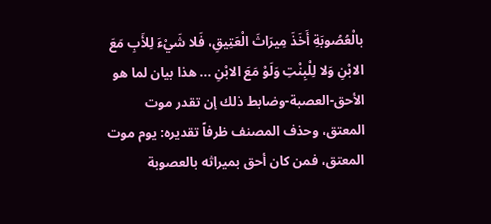بالْعُصُوبَةِ أَخَذَ مِيرَاثَ الْعَتِيقِ، فَلا شَيْءَ لِلأَبِ مَعَ الابْنِ وَلا لِلْبِنْتِ وَلَوْ مَعَ الابْنِ ... هذا بيان لما هو الأحق-العصبة-وضابط ذلك إن تقدر موت المعتق، وحذف المصنف ظرفاً تقديره: يوم موت المعتق، فمن كان أحق بميراثه بالعصوبة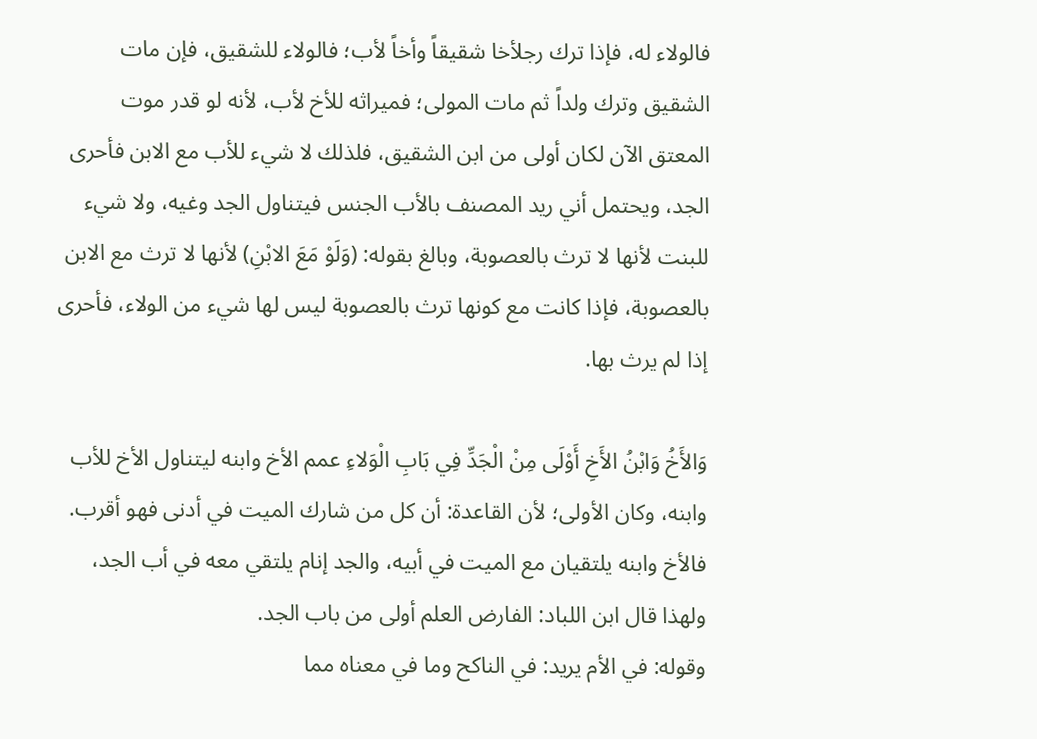فالولاء له، فإذا ترك رجلأخا شقيقاً وأخاً لأب؛ فالولاء للشقيق، فإن مات الشقيق وترك ولداً ثم مات المولى؛ فميراثه للأخ لأب، لأنه لو قدر موت المعتق الآن لكان أولى من ابن الشقيق، فلذلك لا شيء للأب مع الابن فأحرى الجد، ويحتمل أني ريد المصنف بالأب الجنس فيتناول الجد وغيه، ولا شيء للبنت لأنها لا ترث بالعصوبة، وبالغ بقوله: (وَلَوْ مَعَ الابْنِ) لأنها لا ترث مع الابن بالعصوبة، فإذا كانت مع كونها ترث بالعصوبة ليس لها شيء من الولاء، فأحرى إذا لم يرث بها.

وَالأَخُ وَابْنُ الأَخِ أَوْلَى مِنْ الْجَدِّ فِي بَابِ الْوَلاءِ عمم الأخ وابنه ليتناول الأخ للأب وابنه، وكان الأولى؛ لأن القاعدة: أن كل من شارك الميت في أدنى فهو أقرب.
فالأخ وابنه يلتقيان مع الميت في أبيه، والجد إنام يلتقي معه في أب الجد، ولهذا قال ابن اللباد: الفارض العلم أولى من باب الجد.
وقوله: في الأم يريد: في الناكح وما في معناه مما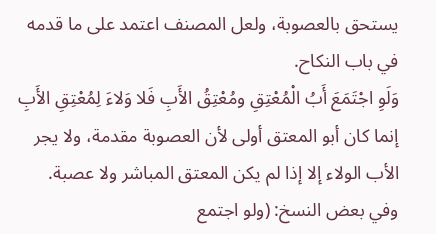يستحق بالعصوبة، ولعل المصنف اعتمد على ما قدمه في باب النكاح.
وَلَوِ اجْتَمَعَ أَبُ الْمُعْتِقِ ومُعْتِقُ الأَبِ فَلا وَلاءَ لِمُعْتِقِ الأَبِ إنما كان أبو المعتق أولى لأن العصوبة مقدمة، ولا يجر الأب الولاء إلا إذا لم يكن المعتق المباشر ولا عصبة.
وفي بعض النسخ: (ولو اجتمع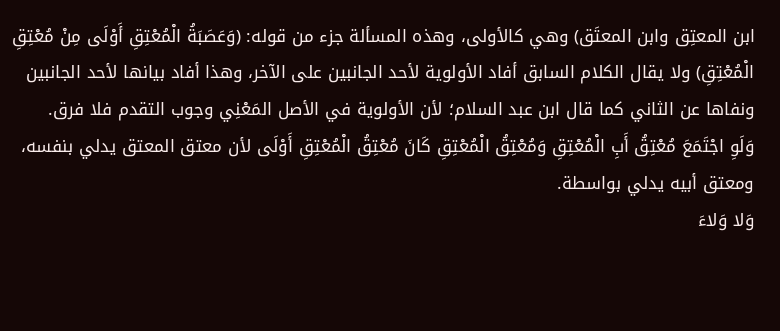ابن المعتِق وابن المعتَق) وهي كالأولى، وهذه المسألة جزء من قوله: (وَعَصَبَةُ الْمُعْتِقِ أَوْلَى مِنْ مُعْتِقِ الْمُعْتِقِ) ولا يقال الكلام السابق أفاد الأولوية لأحد الجانبين على الآخر، وهذا أفاد بيانها لأحد الجانبين ونفاها عن الثاني كما قال ابن عبد السلام؛ لأن الأولوية في الأصل المَعْنِي وجوب التقدم فلا فرق.
وَلَوِ اجْتَمَعَ مُعْتِقُ أَبِ الْمُعْتِقِ وَمُعْتِقُ الْمُعْتِقِ كَانَ مُعْتِقُ الْمُعْتِقِ أَوْلَى لأن معتق المعتق يدلي بنفسه، ومعتق أبيه يدلي بواسطة.
وَلا وَلاءَ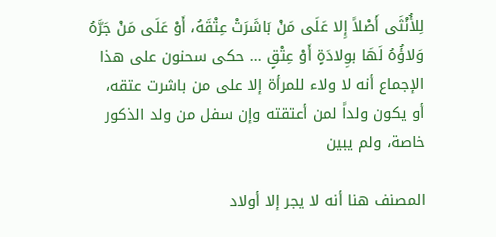لِلأُنْثَى أَصْلاً إِلا عَلَى مَنْ بَاشَرَتْ عِتْقَهُ، أَوْ عَلَى مَنْ جَرَّهُ وَلاؤُهُ لَهَا بوِلادَةٍ أَوْ عِتْقٍ ... حكى سحنون على هذا الإجماع أنه لا ولاء للمرأة إلا على من باشرت عتقه، أو يكون ولداً لمن أعتقته وإن سفل من ولد الذكور خاصة، ولم يبين

المصنف هنا أنه لا يجر إلا أولاد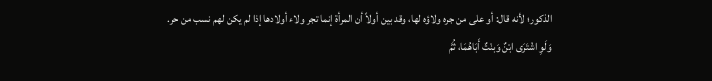الذكور؛ لأنه قال: أو على من جره ولاؤه لها، وقد بين أولاً أن المرأة إنما تجر ولاء أولادها إذا لم يكن لهم نسب من حر.
وَلَوِ اشْتَرَى ابْنٌ وَبنْتٌ أَبَاهُمَا، ثُمَّ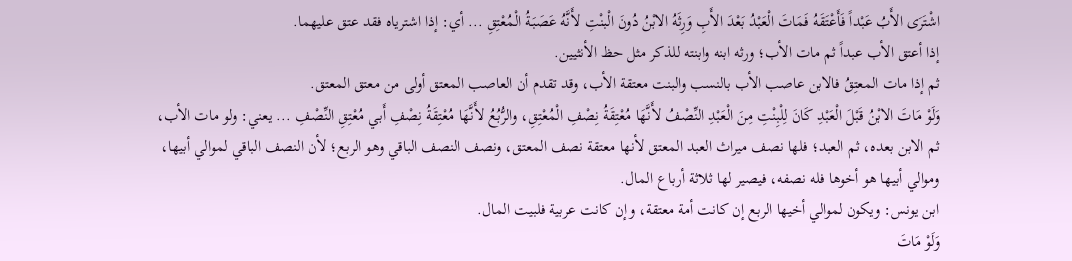اشْتَرَى الأَبُ عَبْداً فَأَعْتَقَهُ فَمَاتَ الْعَبْدُ بَعْدَ الأَبِ وَرِثَهُ الابْنُ دُونَ الْبنْتِ لأَنَّهُ عَصَبَةُ الْمُعْتِقِ ... أي: إذا اشترياه فقد عتق عليهما.
إذا أعتق الأب عبداً ثم مات الأب؛ ورثه ابنه وابنته للذكر مثل حظ الأنثيين.
ثم إذا مات المعتِقُ فالابن عاصب الأب بالنسب والبنت معتقة الأب، وقد تقدم أن العاصب المعتق أولى من معتق المعتق.
وَلَوْ مَاتَ الابْنُ قَبْلَ الْعَبْدِ كَانَ لِلْبِنْتِ مِنَ الْعَبْدِ النِّصْفُ لأَنَّهَا مُعْتِقَةُ نِصْفِ الْمُعْتِقِ، والرُّبُعُ لأَنَّهَا مُعْتِقَةُ نِصْفِ أَبي مُعْتِقِ النِّصْفِ ... يعني: ولو مات الأب، ثم الابن بعده، ثم العبد؛ فلها نصف ميراث العبد المعتق لأنها معتقة نصف المعتق، ونصف النصف الباقي وهو الربع؛ لأن النصف الباقي لموالي أبيها، وموالي أبيها هو أخوها فله نصفه، فيصير لها ثلاثة أرباع المال.
ابن يونس: ويكون لموالي أخيها الربع إن كانت أمة معتقة، وإن كانت عربية فلبيت المال.
وَلَوْ مَاتَ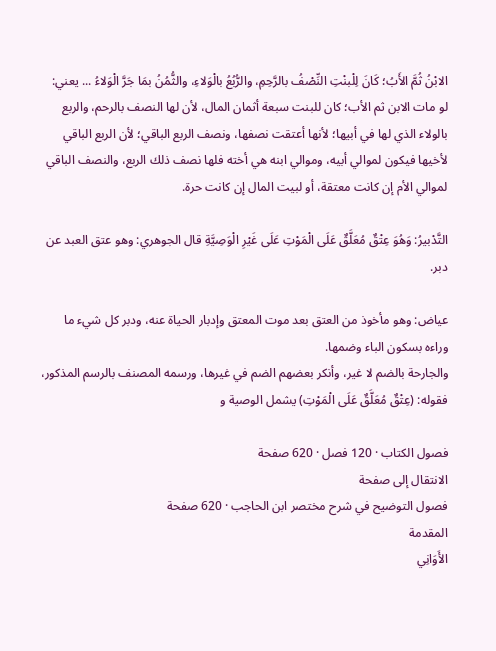الابْنُ ثُمَّ الأَبُ؛ كَانَ لِلْبنْتِ النِّصْفُ بالرَّحِمِ، والرُّبُعُ بالْوَلاءِ، والثُّمُنُ بمَا جَرَّ الْوَلاءُ ... يعني: لو مات الابن ثم الأب؛ كان للبنت سبعة أثمان المال، لأن لها النصف بالرحم، والربع بالولاء الذي لها في أبيها؛ لأنها أعتقت نصفها، ونصف الربع الباقي؛ لأن الربع الباقي لأخيها فيكون لموالي أبيه، وموالي ابنه هي أخته فلها نصف ذلك الربع، والنصف الباقي لموالي الأم إن كانت معتقة، أو لبيت المال إن كانت حرة.

التَّدْبيرُ: وَهُوَ عِتْقٌ مُعَلَّقٌ عَلَى الْمَوْتِ عَلَى غَيْرِ الْوَصِيَّةِ قال الجوهري: وهو عتق العبد عن دبر.

عياض: وهو مأخوذ من العتق بعد موت المعتق وإدبار الحياة عنه، ودبر كل شيء ما وراءه بسكون الباء وضمها.
والجارحة بالضم لا غير، وأنكر بعضهم الضم في غيرها، ورسمه المصنف بالرسم المذكور، فقوله: (عِتْقٌ مُعَلَّقٌ عَلَى الْمَوْتِ) يشمل الوصية و

فصول الكتاب · 120 فصل · 620 صفحة
الانتقال إلى صفحة
فصول التوضيح في شرح مختصر ابن الحاجب · 620 صفحة
المقدمة
الأَوَانِي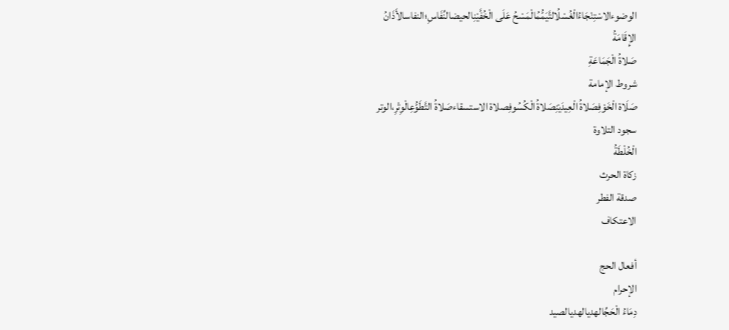الوضوءالاسْتِنْجَاءُالْغُسْلُالتَّيَمُّمُالْمَسْحُ عَلَى الْخُفَّيْنِالحيضالنِّفَاسِ؛النفاسالأَذَانُ
الإِقَامَةُ
صَلاةُ الْجَمَاعَةِ
شروط الإمامة
صَلَاة الْخَوْفِصَلاةُ الْعِيدَيْنِصَلاةُ الْكُسُوفِصلاة الاستسقاءصَلاةُ التَّطَوُّعِالْوِتْرِ،الوتر
سجود التلاوة
الْخُلْطَةُ
زكاة الحرث
صدقة الفطر
الاعتكاف

أفعال الحج
الإحرام
دِمَاءُ الْحَجِّالهديالهديالصيد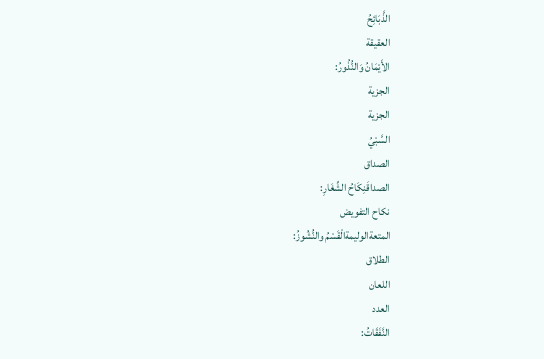الذَّبَائِحُ
العقيقة
الأَيْمَانُ وَالنُّذُورُ:
الجزية
الجزية
السَّبْيُ
الصداق
الصداقَنِكَاحُ الشِّغَارِ:
نكاح التفويض
المتعةالوليمةالْقَسْمُ والنُّشُوزُ:
الطلاق
اللعان
العدد
النَّفَقَاتُ: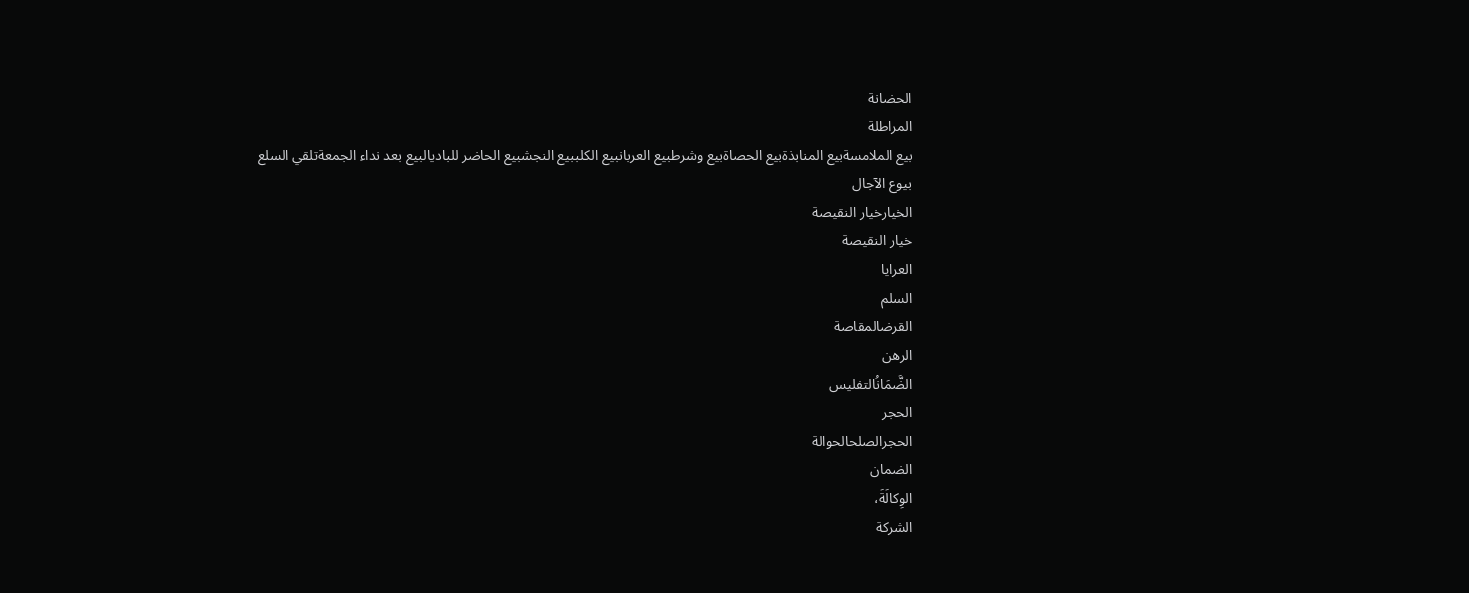الحضانة
المراطلة
بيع الملامسةبيع المنابذةبيع الحصاةبيع وشرطبيع العربانبيع الكلببيع النجشبيع الحاضر للباديالبيع بعد نداء الجمعةتلقي السلع
بيوع الآجال
الخيارخيار النقيصة
خيار النقيصة
العرايا
السلم
القرضالمقاصة
الرهن
الضَّمَانُالتفليس
الحجر
الحجرالصلحالحوالة
الضمان
الوِكالَةَ،
الشركة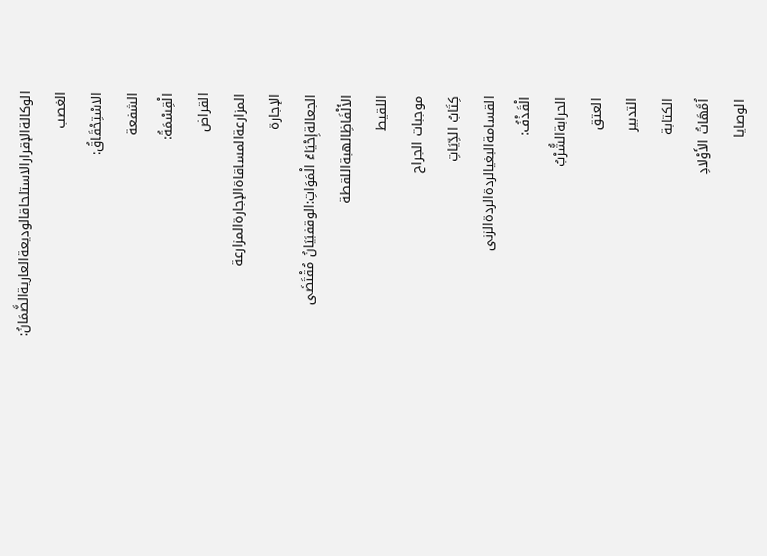الوكالةالإقرارالاستلحاقالوديعةالعاريةالضَّمَانُ:
الغصب
الاسْتِحْقَاقُ:
الشفعة
الْقِسْمَةُ:
القراض
المزارعةالمساقاةالإجارةالمزارعة
الإجارة
الجعالةإِحْيَاءُ الْمَوَاتِ:الوقفبَيَانُ مُقْتَضَى الأَلْفَاظِالهبةاللقطة
اللقيط
موجبات الجراح
كِتَابُ الدِّيَاتِ
القسامةالبغيالردةالردةالزنى
الْقَذْفُ:
الحرابةالشُّرْبُ
العتق
التدبير
الكتابة
اُمَّهَاتُ الأَوْلادِ
الوصايا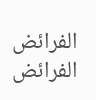الفرائض
الفرائض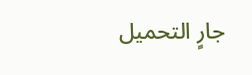جارٍ التحميل